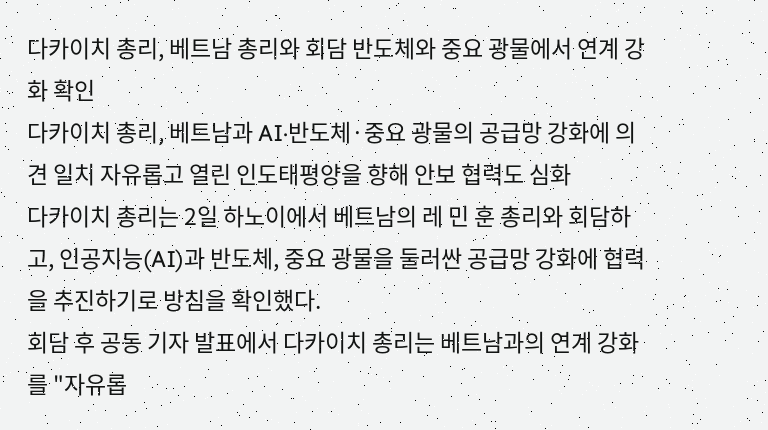다카이치 총리, 베트남 총리와 회담 반도체와 중요 광물에서 연계 강화 확인
다카이치 총리, 베트남과 AI·반도체·중요 광물의 공급망 강화에 의견 일치 자유롭고 열린 인도태평양을 향해 안보 협력도 심화
다카이치 총리는 2일 하노이에서 베트남의 레 민 훈 총리와 회담하고, 인공지능(AI)과 반도체, 중요 광물을 둘러싼 공급망 강화에 협력을 추진하기로 방침을 확인했다.
회담 후 공동 기자 발표에서 다카이치 총리는 베트남과의 연계 강화를 "자유롭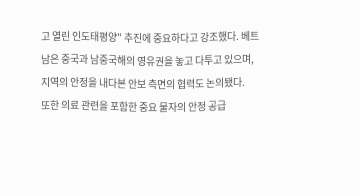고 열린 인도태평양" 추진에 중요하다고 강조했다. 베트남은 중국과 남중국해의 영유권을 놓고 다투고 있으며, 지역의 안정을 내다본 안보 측면의 협력도 논의됐다.
또한 의료 관련을 포함한 중요 물자의 안정 공급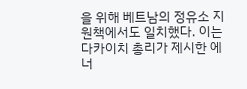을 위해 베트남의 정유소 지원책에서도 일치했다. 이는 다카이치 총리가 제시한 에너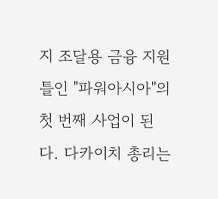지 조달용 금융 지원 틀인 "파워아시아"의 첫 번째 사업이 된다. 다카이치 총리는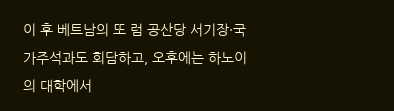이 후 베트남의 또 럼 공산당 서기장·국가주석과도 회담하고, 오후에는 하노이의 대학에서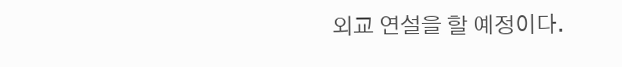외교 연설을 할 예정이다.